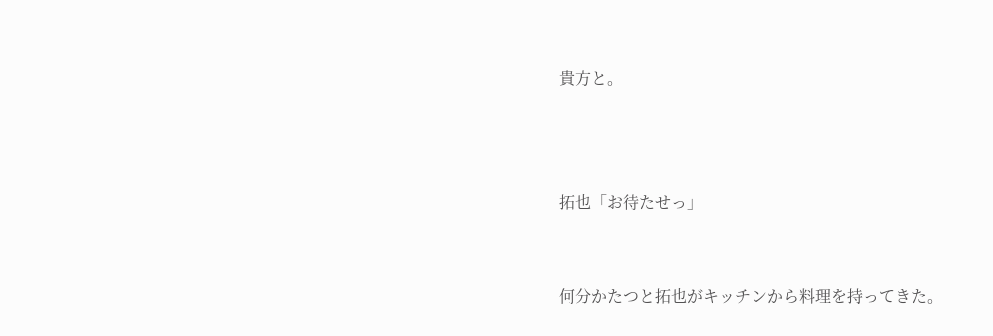貴方と。



拓也「お待たせっ」


何分かたつと拓也がキッチンから料理を持ってきた。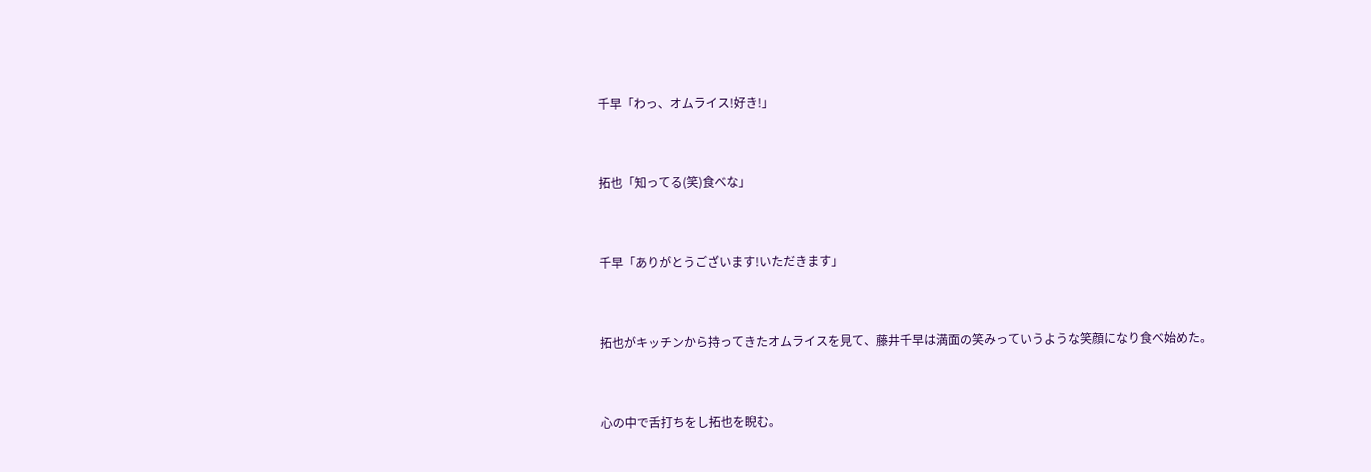千早「わっ、オムライス!好き!」


拓也「知ってる(笑)食べな」


千早「ありがとうございます!いただきます」


拓也がキッチンから持ってきたオムライスを見て、藤井千早は満面の笑みっていうような笑顔になり食べ始めた。


心の中で舌打ちをし拓也を睨む。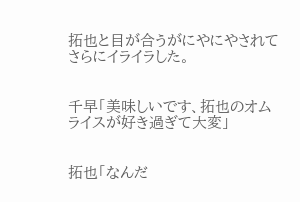拓也と目が合うがにやにやされてさらにイライラした。


千早「美味しいです、拓也のオムライスが好き過ぎて大変」


拓也「なんだ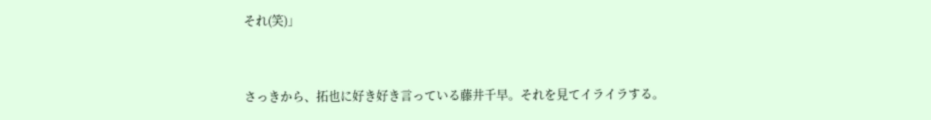それ(笑)」


さっきから、拓也に好き好き言っている藤井千早。それを見てイライラする。